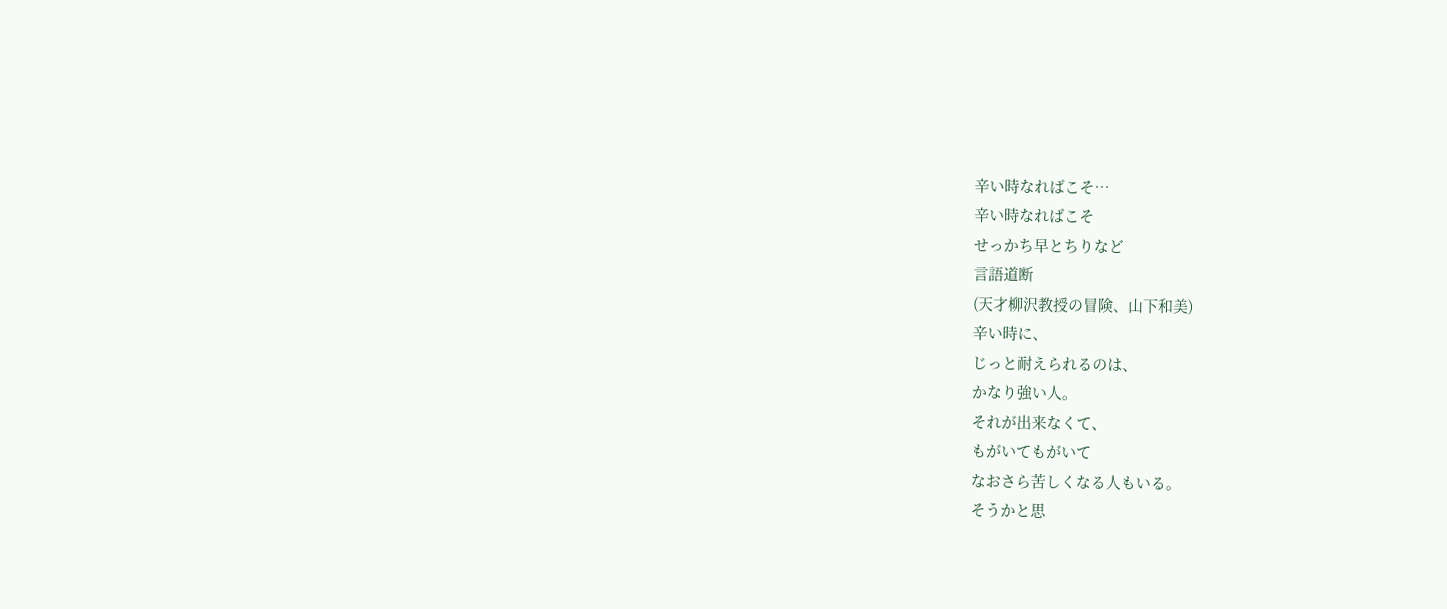辛い時なればこそ…
辛い時なればこそ
せっかち早とちりなど
言語道断
(天才柳沢教授の冒険、山下和美)
辛い時に、
じっと耐えられるのは、
かなり強い人。
それが出来なくて、
もがいてもがいて
なおさら苦しくなる人もいる。
そうかと思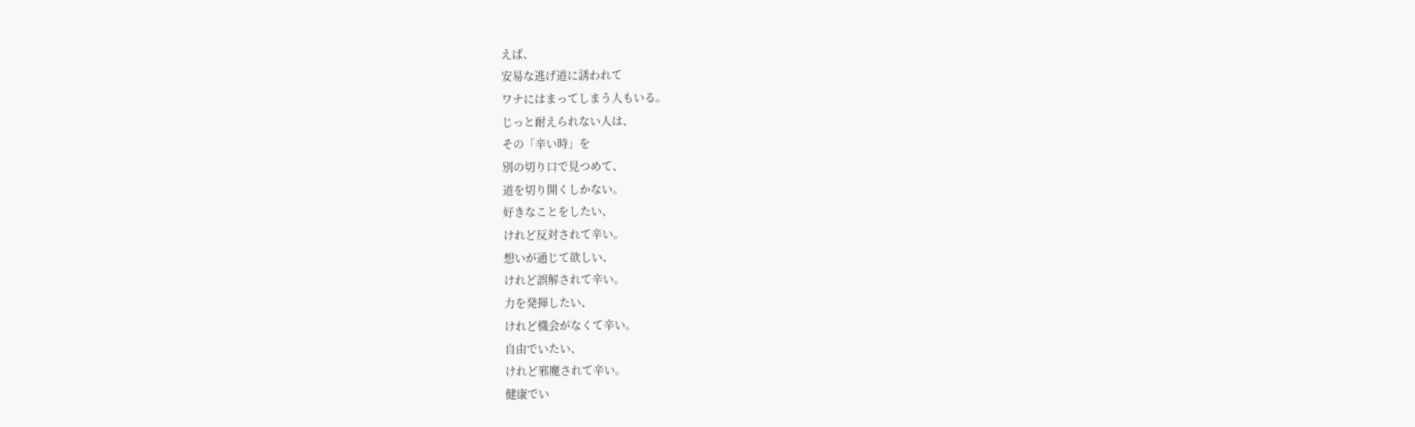えば、
安易な逃げ道に誘われて
ワナにはまってしまう人もいる。
じっと耐えられない人は、
その「辛い時」を
別の切り口で見つめて、
道を切り開くしかない。
好きなことをしたい、
けれど反対されて辛い。
想いが通じて欲しい、
けれど誤解されて辛い。
力を発揮したい、
けれど機会がなくて辛い。
自由でいたい、
けれど邪魔されて辛い。
健康でい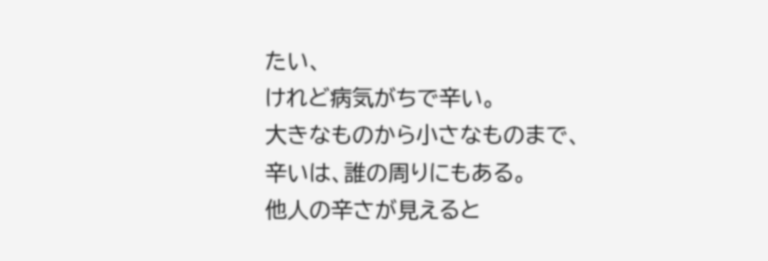たい、
けれど病気がちで辛い。
大きなものから小さなものまで、
辛いは、誰の周りにもある。
他人の辛さが見えると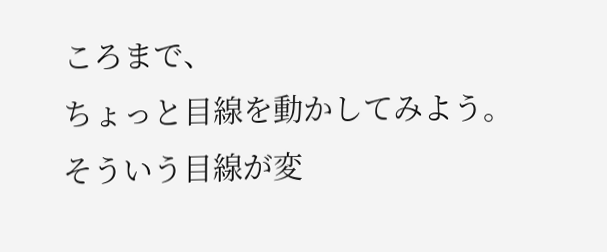ころまで、
ちょっと目線を動かしてみよう。
そういう目線が変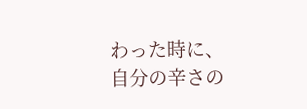わった時に、
自分の辛さの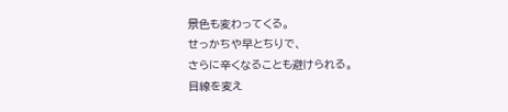景色も変わってくる。
せっかちや早とちりで、
さらに辛くなることも避けられる。
目線を変え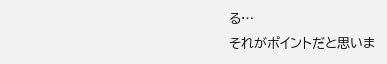る…
それがポイントだと思いま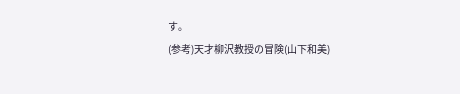す。
(参考)天才柳沢教授の冒険(山下和美)